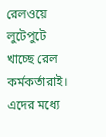রেলওয়ে লুটেপুটে খাচ্ছে রেল কর্মকর্তারাই। এদের মধ্যে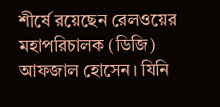শীর্ষে রয়েছেন রেলওয়ের মহাপরিচালক (ডিজি) আফজাল হোসেন। যিনি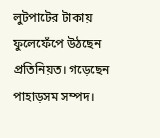লুটপাটের টাকায় ফুলেফেঁপে উঠছেন প্রতিনিয়ত। গড়েছেন পাহাড়সম সম্পদ।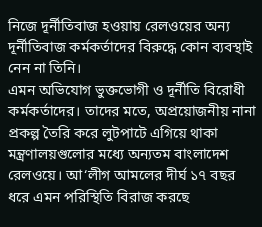নিজে দূর্নীতিবাজ হওয়ায় রেলওয়ের অন্য দূর্নীতিবাজ কর্মকর্তাদের বিরুদ্ধে কোন ব্যবস্থাই নেন না তিনি।
এমন অভিযোগ ভুক্তভোগী ও দূর্নীতি বিরোধী কর্মকর্তাদের। তাদের মতে, অপ্রয়োজনীয় নানা প্রকল্প তৈরি করে লুটপাটে এগিয়ে থাকা মন্ত্রণালয়গুলোর মধ্যে অন্যতম বাংলাদেশ রেলওয়ে। আ‘লীগ আমলের দীর্ঘ ১৭ বছর ধরে এমন পরিস্থিতি বিরাজ করছে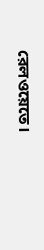রেলওয়েতে।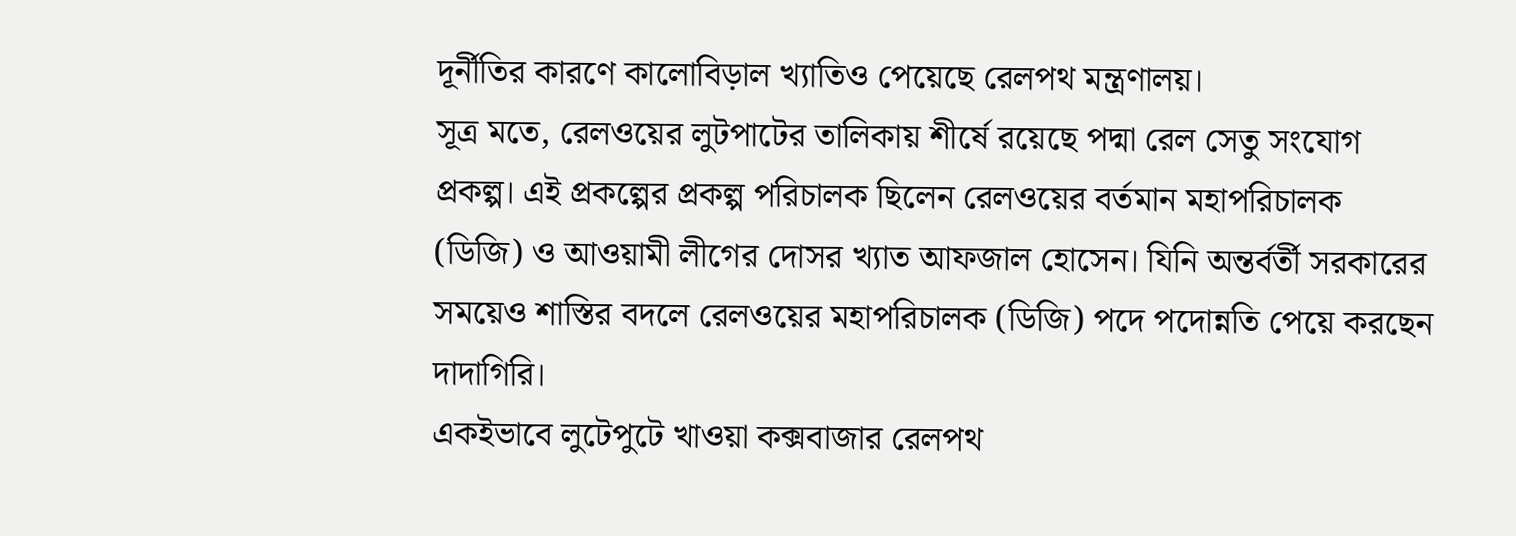দূর্নীতির কারণে কালোবিড়াল খ্যাতিও পেয়েছে রেলপথ মন্ত্রণালয়।
সূত্র মতে, রেলওয়ের লুটপাটের তালিকায় শীর্ষে রয়েছে পদ্মা রেল সেতু সংযোগ প্রকল্প। এই প্রকল্পের প্রকল্প পরিচালক ছিলেন রেলওয়ের বর্তমান মহাপরিচালক (ডিজি) ও আওয়ামী লীগের দোসর খ্যাত আফজাল হোসেন। যিনি অন্তর্বর্তী সরকারের সময়েও শাস্তির বদলে রেলওয়ের মহাপরিচালক (ডিজি) পদে পদোন্নতি পেয়ে করছেন দাদাগিরি।
একইভাবে লুটেপুটে খাওয়া কক্সবাজার রেলপথ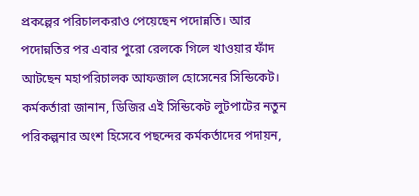প্রকল্পের পরিচালকরাও পেয়েছেন পদোন্নতি। আর পদোন্নতির পর এবার পুরো রেলকে গিলে খাওয়ার ফাঁদ আটছেন মহাপরিচালক আফজাল হোসেনের সিন্ডিকেট।
কর্মকর্তারা জানান, ডিজির এই সিন্ডিকেট লুটপাটের নতুন পরিকল্পনার অংশ হিসেবে পছন্দের কর্মকর্তাদের পদায়ন,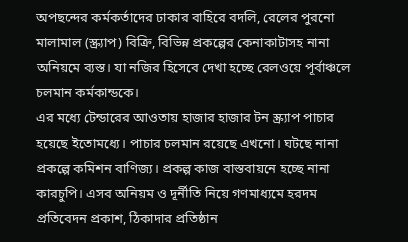অপছন্দের কর্মকর্তাদের ঢাকার বাহিরে বদলি, রেলের পুরনো মালামাল (স্ক্র্যাপ) বিক্রি, বিভিন্ন প্রকল্পের কেনাকাটাসহ নানা অনিয়মে ব্যস্ত। যা নজির হিসেবে দেখা হচ্ছে রেলওয়ে পূর্বাঞ্চলে চলমান কর্মকান্ডকে।
এর মধ্যে টেন্ডারের আওতায় হাজার হাজার টন স্ক্র্যাপ পাচার হয়েছে ইতোমধ্যে। পাচার চলমান রয়েছে এখনো। ঘটছে নানা প্রকল্পে কমিশন বাণিজ্য। প্রকল্প কাজ বাস্তবায়নে হচ্ছে নানা কারচুপি। এসব অনিয়ম ও দূর্নীতি নিয়ে গণমাধ্যমে হরদম প্রতিবেদন প্রকাশ, ঠিকাদার প্রতিষ্ঠান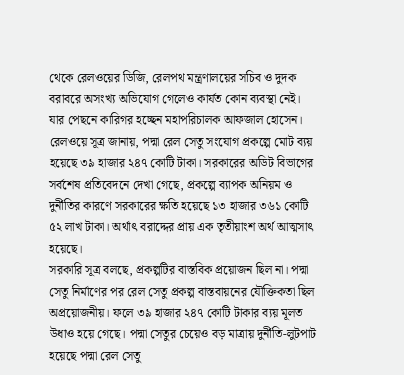থেকে রেলওয়ের ডিজি, রেলপথ মন্ত্রণালয়ের সচিব ও দুদক বরাবরে অসংখ্য অভিযোগ গেলেও কার্যত কোন ব্যবস্থা নেই। যার পেছনে কারিগর হচ্ছেন মহাপরিচালক আফজাল হোসেন।
রেলওয়ে সূত্র জানায়, পদ্মা রেল সেতু সংযোগ প্রকল্পে মোট ব্যয় হয়েছে ৩৯ হাজার ২৪৭ কোটি টাকা। সরকারের অডিট বিভাগের সর্বশেষ প্রতিবেদনে দেখা গেছে, প্রকল্পে ব্যাপক অনিয়ম ও দুর্নীতির কারণে সরকারের ক্ষতি হয়েছে ১৩ হাজার ৩৬১ কোটি ৫২ লাখ টাকা। অর্থাৎ বরাদ্দের প্রায় এক তৃতীয়াংশ অর্থ আত্মসাৎ হয়েছে।
সরকারি সূত্র বলছে, প্রকল্পটির বাস্তবিক প্রয়োজন ছিল না। পদ্মা সেতু নির্মাণের পর রেল সেতু প্রকল্প বাস্তবায়নের যৌক্তিকতা ছিল অপ্রয়োজনীয়। ফলে ৩৯ হাজার ২৪৭ কোটি টাকার ব্যয় মূলত উধাও হয়ে গেছে। পদ্মা সেতুর চেয়েও বড় মাত্রায় দুর্নীতি-লুটপাট হয়েছে পদ্মা রেল সেতু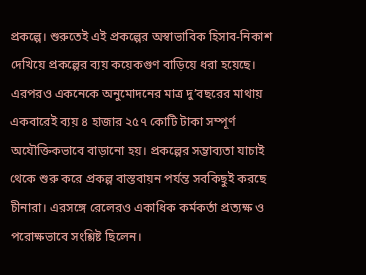প্রকল্পে। শুরুতেই এই প্রকল্পের অস্বাভাবিক হিসাব-নিকাশ দেখিয়ে প্রকল্পের ব্যয় কয়েকগুণ বাড়িয়ে ধরা হয়েছে।
এরপরও একনেকে অনুমোদনের মাত্র দু’বছরের মাথায় একবারেই ব্যয় ৪ হাজার ২৫৭ কোটি টাকা সম্পূর্ণ অযৌক্তিকভাবে বাড়ানো হয়। প্রকল্পের সম্ভাব্যতা যাচাই থেকে শুরু করে প্রকল্প বাস্তবায়ন পর্যন্ত সবকিছুই করছে চীনারা। এরসঙ্গে রেলেরও একাধিক কর্মকর্তা প্রত্যক্ষ ও পরোক্ষভাবে সংশ্লিষ্ট ছিলেন।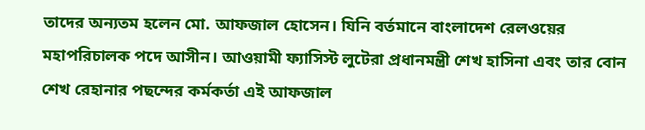তাদের অন্যতম হলেন মো. আফজাল হোসেন। যিনি বর্তমানে বাংলাদেশ রেলওয়ের মহাপরিচালক পদে আসীন। আওয়ামী ফ্যাসিস্ট লুটেরা প্রধানমন্ত্রী শেখ হাসিনা এবং তার বোন শেখ রেহানার পছন্দের কর্মকর্তা এই আফজাল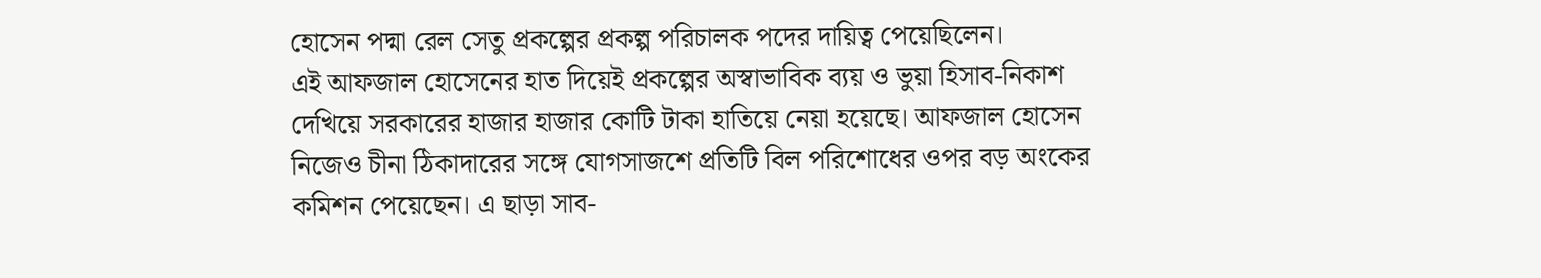হোসেন পদ্মা রেল সেতু প্রকল্পের প্রকল্প পরিচালক পদের দায়িত্ব পেয়েছিলেন।
এই আফজাল হোসেনের হাত দিয়েই প্রকল্পের অস্বাভাবিক ব্যয় ও ভুয়া হিসাব-নিকাশ দেখিয়ে সরকারের হাজার হাজার কোটি টাকা হাতিয়ে নেয়া হয়েছে। আফজাল হোসেন নিজেও চীনা ঠিকাদারের সঙ্গে যোগসাজশে প্রতিটি বিল পরিশোধের ওপর বড় অংকের কমিশন পেয়েছেন। এ ছাড়া সাব-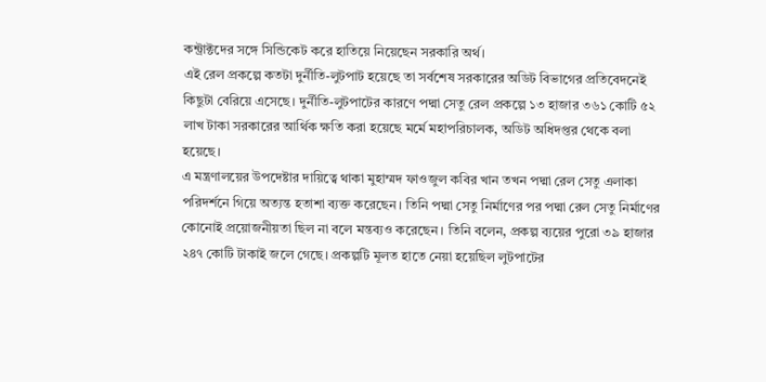কন্ট্রাক্টদের সঙ্গে সিন্ডিকেট করে হাতিয়ে নিয়েছেন সরকারি অর্থ।
এই রেল প্রকল্পে কতটা দুর্নীতি-লুটপাট হয়েছে তা সর্বশেষ সরকারের অডিট বিভাগের প্রতিবেদনেই কিছুটা বেরিয়ে এসেছে। দুর্নীতি-লুটপাটের কারণে পদ্মা সেতু রেল প্রকল্পে ১৩ হাজার ৩৬১ কোটি ৫২ লাখ টাকা সরকারের আর্থিক ক্ষতি করা হয়েছে মর্মে মহাপরিচালক, অডিট অধিদপ্তর থেকে বলা হয়েছে।
এ মন্ত্রণালয়ের উপদেষ্টার দায়িত্বে থাকা মুহাম্মদ ফাওজুল কবির খান তখন পদ্মা রেল সেতু এলাকা পরিদর্শনে গিয়ে অত্যন্ত হতাশা ব্যক্ত করেছেন। তিনি পদ্মা সেতু নির্মাণের পর পদ্মা রেল সেতু নির্মাণের কোনোই প্রয়োজনীয়তা ছিল না বলে মন্তব্যও করেছেন। তিনি বলেন, প্রকল্প ব্যয়ের পুরো ৩৯ হাজার ২৪৭ কোটি টাকাই জলে গেছে। প্রকল্পটি মূলত হাতে নেয়া হয়েছিল লুটপাটের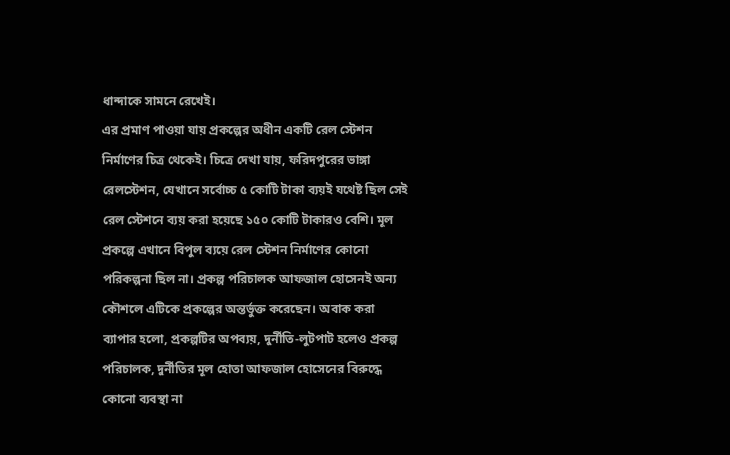ধান্দাকে সামনে রেখেই।
এর প্রমাণ পাওয়া যায় প্রকল্পের অধীন একটি রেল স্টেশন নির্মাণের চিত্র থেকেই। চিত্রে দেখা যায়, ফরিদপুরের ভাঙ্গা রেলস্টেশন, যেখানে সর্বোচ্চ ৫ কোটি টাকা ব্যয়ই যথেষ্ট ছিল সেই রেল স্টেশনে ব্যয় করা হয়েছে ১৫০ কোটি টাকারও বেশি। মূল প্রকল্পে এখানে বিপুল ব্যয়ে রেল স্টেশন নির্মাণের কোনো পরিকল্পনা ছিল না। প্রকল্প পরিচালক আফজাল হোসেনই অন্য কৌশলে এটিকে প্রকল্পের অন্তর্ভুক্ত করেছেন। অবাক করা ব্যাপার হলো, প্রকল্পটির অপব্যয়, দুর্নীতি-লুটপাট হলেও প্রকল্প পরিচালক, দুর্নীতির মূল হোতা আফজাল হোসেনের বিরুদ্ধে কোনো ব্যবস্থা না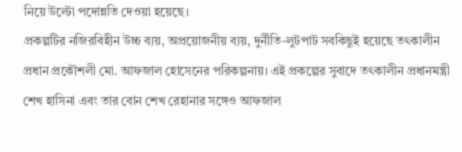নিয়ে উল্টো পদোন্নতি দেওয়া হয়েছে।
প্রকল্পটির নজিরবিহীন উচ্চ ব্যয়, অপ্রয়োজনীয় ব্যয়, দুর্নীতি-লুটপাট সবকিছুই হয়েছে তৎকালীন প্রধান প্রকৌশলী মো. আফজাল হোসেনের পরিকল্পনায়। এই প্রকল্পের সুবাদে তৎকালীন প্রধানমন্ত্রী শেখ হাসিনা এবং তার বোন শেখ রেহানার সঙ্গেও আফজাল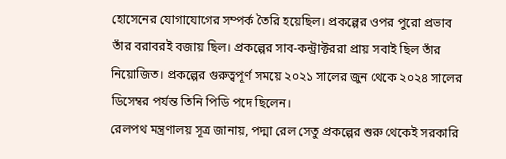হোসেনের যোগাযোগের সম্পর্ক তৈরি হয়েছিল। প্রকল্পের ওপর পুরো প্রভাব তাঁর বরাবরই বজায় ছিল। প্রকল্পের সাব-কন্ট্রাক্টররা প্রায় সবাই ছিল তাঁর নিয়োজিত। প্রকল্পের গুরুত্বপূর্ণ সময়ে ২০২১ সালের জুন থেকে ২০২৪ সালের ডিসেম্বর পর্যন্ত তিনি পিডি পদে ছিলেন।
রেলপথ মন্ত্রণালয় সূত্র জানায়, পদ্মা রেল সেতু প্রকল্পের শুরু থেকেই সরকারি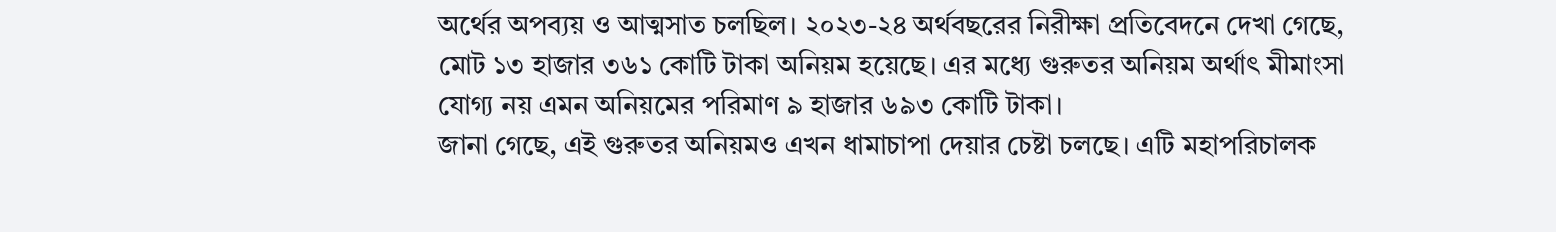অর্থের অপব্যয় ও আত্মসাত চলছিল। ২০২৩-২৪ অর্থবছরের নিরীক্ষা প্রতিবেদনে দেখা গেছে, মোট ১৩ হাজার ৩৬১ কোটি টাকা অনিয়ম হয়েছে। এর মধ্যে গুরুতর অনিয়ম অর্থাৎ মীমাংসা যোগ্য নয় এমন অনিয়মের পরিমাণ ৯ হাজার ৬৯৩ কোটি টাকা।
জানা গেছে, এই গুরুতর অনিয়মও এখন ধামাচাপা দেয়ার চেষ্টা চলছে। এটি মহাপরিচালক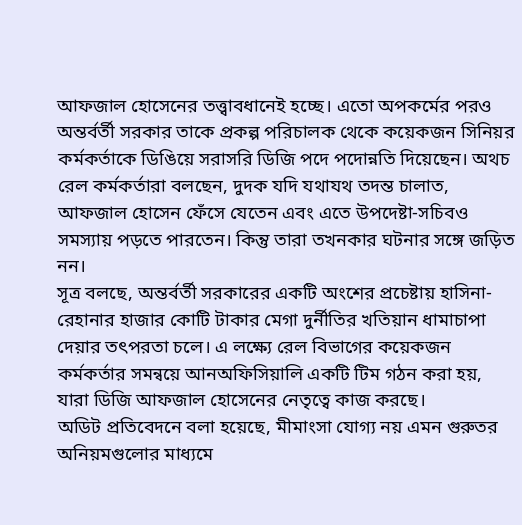আফজাল হোসেনের তত্ত্বাবধানেই হচ্ছে। এতো অপকর্মের পরও অন্তর্বর্তী সরকার তাকে প্রকল্প পরিচালক থেকে কয়েকজন সিনিয়র কর্মকর্তাকে ডিঙিয়ে সরাসরি ডিজি পদে পদোন্নতি দিয়েছেন। অথচ রেল কর্মকর্তারা বলছেন, দুদক যদি যথাযথ তদন্ত চালাত, আফজাল হোসেন ফেঁসে যেতেন এবং এতে উপদেষ্টা-সচিবও সমস্যায় পড়তে পারতেন। কিন্তু তারা তখনকার ঘটনার সঙ্গে জড়িত নন।
সূত্র বলছে, অন্তর্বর্তী সরকারের একটি অংশের প্রচেষ্টায় হাসিনা-রেহানার হাজার কোটি টাকার মেগা দুর্নীতির খতিয়ান ধামাচাপা দেয়ার তৎপরতা চলে। এ লক্ষ্যে রেল বিভাগের কয়েকজন কর্মকর্তার সমন্বয়ে আনঅফিসিয়ালি একটি টিম গঠন করা হয়, যারা ডিজি আফজাল হোসেনের নেতৃত্বে কাজ করছে।
অডিট প্রতিবেদনে বলা হয়েছে, মীমাংসা যোগ্য নয় এমন গুরুতর অনিয়মগুলোর মাধ্যমে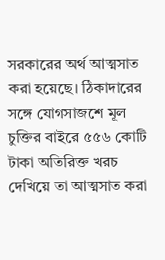সরকারের অর্থ আত্মসাত করা হয়েছে। ঠিকাদারের সঙ্গে যোগসাজশে মূল চুক্তির বাইরে ৫৫৬ কোটি টাকা অতিরিক্ত খরচ দেখিয়ে তা আত্মসাত করা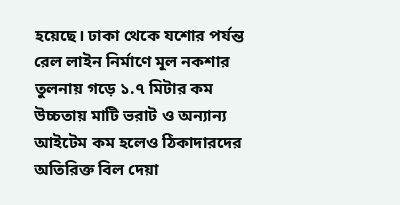হয়েছে। ঢাকা থেকে যশোর পর্যন্ত রেল লাইন নির্মাণে মূল নকশার তুলনায় গড়ে ১.৭ মিটার কম উচ্চতায় মাটি ভরাট ও অন্যান্য আইটেম কম হলেও ঠিকাদারদের অতিরিক্ত বিল দেয়া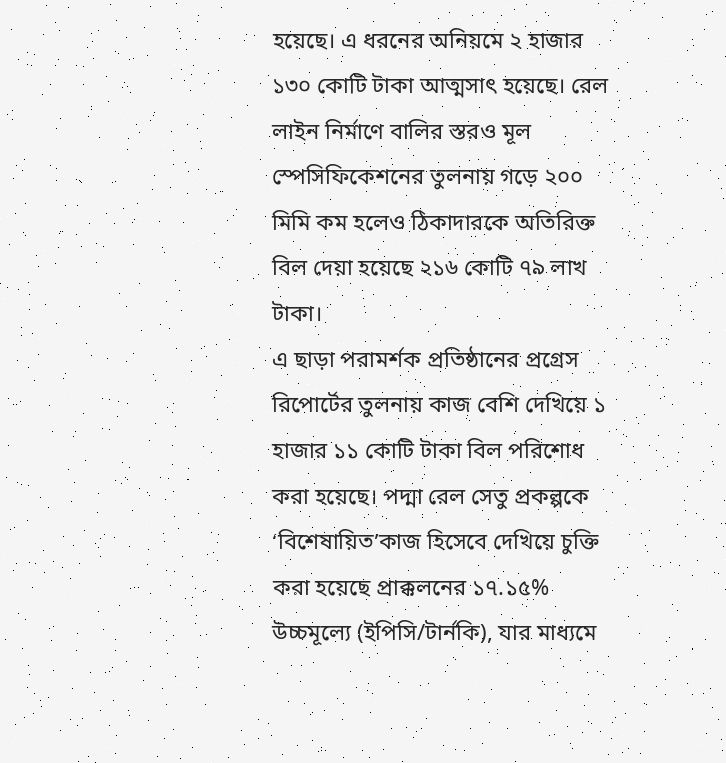হয়েছে। এ ধরনের অনিয়মে ২ হাজার ১৩০ কোটি টাকা আত্মসাৎ হয়েছে। রেল লাইন নির্মাণে বালির স্তরও মূল স্পেসিফিকেশনের তুলনায় গড়ে ২০০ মিমি কম হলেও ঠিকাদারকে অতিরিক্ত বিল দেয়া হয়েছে ২১৬ কোটি ৭৯ লাখ টাকা।
এ ছাড়া পরামর্শক প্রতিষ্ঠানের প্রগ্রেস রিপোর্টের তুলনায় কাজ বেশি দেখিয়ে ১ হাজার ১১ কোটি টাকা বিল পরিশোধ করা হয়েছে। পদ্মা রেল সেতু প্রকল্পকে ‘বিশেষায়িত’কাজ হিসেবে দেখিয়ে চুক্তি করা হয়েছে প্রাক্কলনের ১৭.১৫% উচ্চমূল্যে (ইপিসি/টার্নকি), যার মাধ্যমে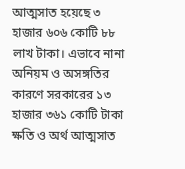আত্মসাত হয়েছে ৩ হাজার ৬০৬ কোটি ৮৮ লাখ টাকা। এভাবে নানা অনিয়ম ও অসঙ্গতির কারণে সরকারের ১৩ হাজার ৩৬১ কোটি টাকা ক্ষতি ও অর্থ আত্মসাত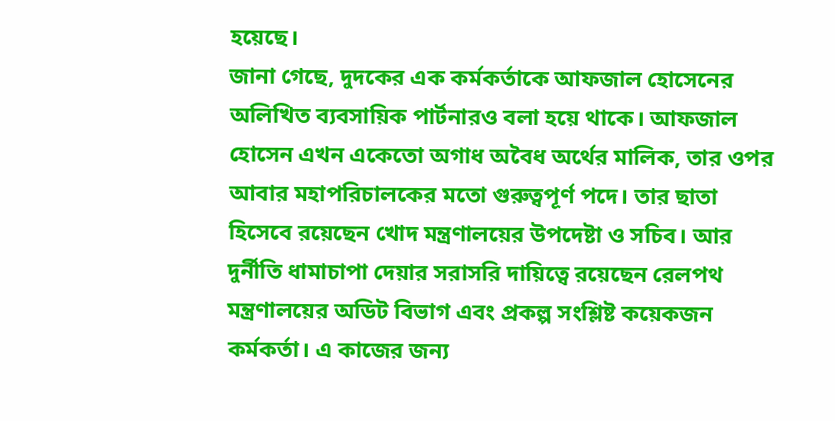হয়েছে।
জানা গেছে, দুদকের এক কর্মকর্তাকে আফজাল হোসেনের অলিখিত ব্যবসায়িক পার্টনারও বলা হয়ে থাকে। আফজাল হোসেন এখন একেতো অগাধ অবৈধ অর্থের মালিক, তার ওপর আবার মহাপরিচালকের মতো গুরুত্বপূর্ণ পদে। তার ছাতা হিসেবে রয়েছেন খোদ মন্ত্রণালয়ের উপদেষ্টা ও সচিব। আর দুর্নীতি ধামাচাপা দেয়ার সরাসরি দায়িত্বে রয়েছেন রেলপথ মন্ত্রণালয়ের অডিট বিভাগ এবং প্রকল্প সংশ্লিষ্ট কয়েকজন কর্মকর্তা। এ কাজের জন্য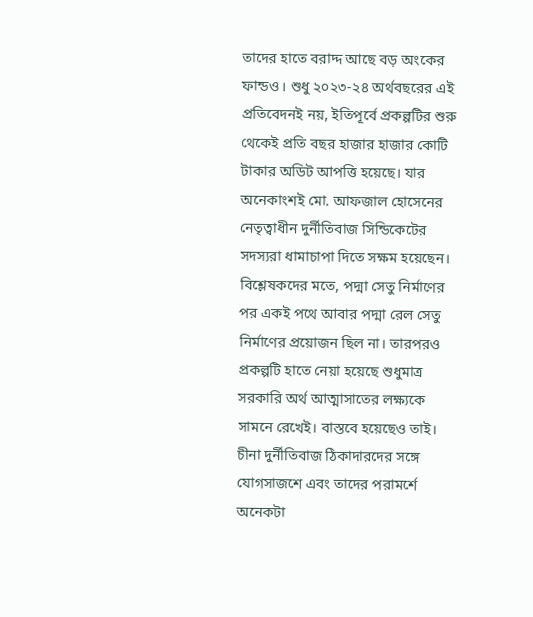তাদের হাতে বরাদ্দ আছে বড় অংকের ফান্ডও। শুধু ২০২৩-২৪ অর্থবছরের এই প্রতিবেদনই নয়, ইতিপূর্বে প্রকল্পটির শুরু থেকেই প্রতি বছর হাজার হাজার কোটি টাকার অডিট আপত্তি হয়েছে। যার অনেকাংশই মো. আফজাল হোসেনের নেতৃত্বাধীন দুর্নীতিবাজ সিন্ডিকেটের সদস্যরা ধামাচাপা দিতে সক্ষম হয়েছেন।
বিশ্লেষকদের মতে, পদ্মা সেতু নির্মাণের পর একই পথে আবার পদ্মা রেল সেতু নির্মাণের প্রয়োজন ছিল না। তারপরও প্রকল্পটি হাতে নেয়া হয়েছে শুধুমাত্র সরকারি অর্থ আত্মাসাতের লক্ষ্যকে সামনে রেখেই। বাস্তবে হয়েছেও তাই। চীনা দুর্নীতিবাজ ঠিকাদারদের সঙ্গে যোগসাজশে এবং তাদের পরামর্শে অনেকটা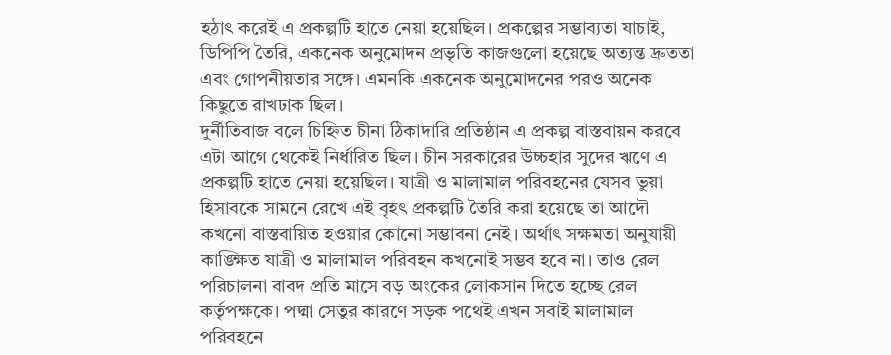হঠাৎ করেই এ প্রকল্পটি হাতে নেয়া হয়েছিল। প্রকল্পের সম্ভাব্যতা যাচাই, ডিপিপি তৈরি, একনেক অনুমোদন প্রভৃতি কাজগুলো হয়েছে অত্যন্ত দ্রুততা এবং গোপনীয়তার সঙ্গে। এমনকি একনেক অনুমোদনের পরও অনেক কিছুতে রাখঢাক ছিল।
দুর্নীতিবাজ বলে চিহ্নিত চীনা ঠিকাদারি প্রতিষ্ঠান এ প্রকল্প বাস্তবায়ন করবে এটা আগে থেকেই নির্ধারিত ছিল। চীন সরকারের উচ্চহার সুদের ঋণে এ প্রকল্পটি হাতে নেয়া হয়েছিল। যাত্রী ও মালামাল পরিবহনের যেসব ভুয়া হিসাবকে সামনে রেখে এই বৃহৎ প্রকল্পটি তৈরি করা হয়েছে তা আদৌ কখনো বাস্তবায়িত হওয়ার কোনো সম্ভাবনা নেই। অর্থাৎ সক্ষমতা অনুযায়ী কাঙ্ক্ষিত যাত্রী ও মালামাল পরিবহন কখনোই সম্ভব হবে না। তাও রেল পরিচালনা বাবদ প্রতি মাসে বড় অংকের লোকসান দিতে হচ্ছে রেল কর্তৃপক্ষকে। পদ্মা সেতুর কারণে সড়ক পথেই এখন সবাই মালামাল পরিবহনে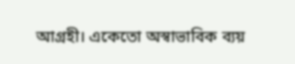আগ্রহী। একেতো অস্বাভাবিক ব্যয়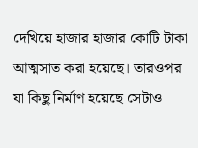দেখিয়ে হাজার হাজার কোটি টাকা আত্মসাত করা হয়েছে। তারওপর যা কিছু নির্মাণ হয়েছে সেটাও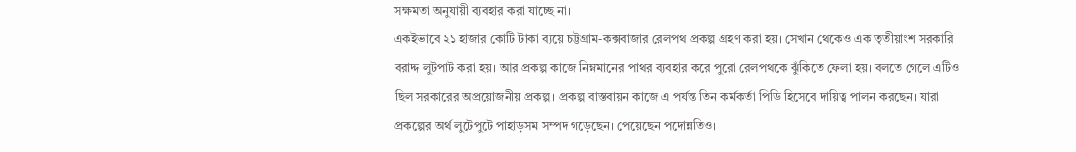সক্ষমতা অনুযায়ী ব্যবহার করা যাচ্ছে না।
একইভাবে ২১ হাজার কোটি টাকা ব্যয়ে চট্টগ্রাম-কক্সবাজার রেলপথ প্রকল্প গ্রহণ করা হয়। সেখান থেকেও এক তৃতীয়াংশ সরকারি বরাদ্দ লুটপাট করা হয়। আর প্রকল্প কাজে নিম্নমানের পাথর ব্যবহার করে পুরো রেলপথকে ঝুঁকিতে ফেলা হয়। বলতে গেলে এটিও ছিল সরকারের অপ্রয়োজনীয় প্রকল্প। প্রকল্প বাস্তবায়ন কাজে এ পর্যন্ত তিন কর্মকর্তা পিডি হিসেবে দায়িত্ব পালন করছেন। যারা প্রকল্পের অর্থ লুটেপুটে পাহাড়সম সম্পদ গড়েছেন। পেয়েছেন পদোন্নতিও।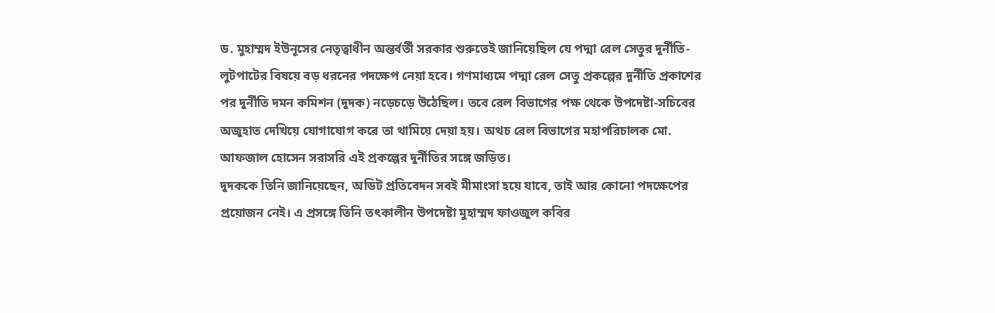ড. মুহাম্মদ ইউনূসের নেতৃত্বাধীন অন্তর্বর্তী সরকার শুরুতেই জানিয়েছিল যে পদ্মা রেল সেতুর দুর্নীতি-লুটপাটের বিষয়ে বড় ধরনের পদক্ষেপ নেয়া হবে। গণমাধ্যমে পদ্মা রেল সেতু প্রকল্পের দুর্নীতি প্রকাশের পর দুর্নীতি দমন কমিশন (দুদক) নড়েচড়ে উঠেছিল। তবে রেল বিভাগের পক্ষ থেকে উপদেষ্টা-সচিবের অজুহাত দেখিয়ে যোগাযোগ করে তা থামিয়ে দেয়া হয়। অথচ রেল বিভাগের মহাপরিচালক মো. আফজাল হোসেন সরাসরি এই প্রকল্পের দুর্নীতির সঙ্গে জড়িত।
দুদককে তিনি জানিয়েছেন, অডিট প্রতিবেদন সবই মীমাংসা হয়ে যাবে, তাই আর কোনো পদক্ষেপের প্রয়োজন নেই। এ প্রসঙ্গে তিনি তৎকালীন উপদেষ্টা মুহাম্মদ ফাওজুল কবির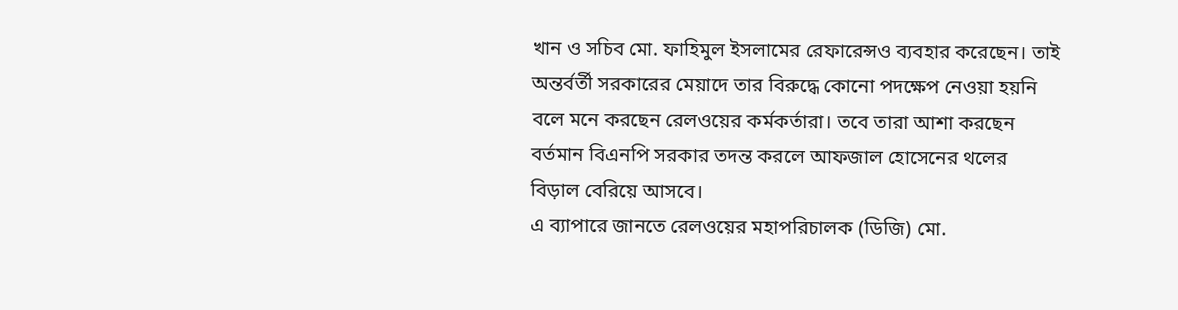খান ও সচিব মো. ফাহিমুল ইসলামের রেফারেন্সও ব্যবহার করেছেন। তাই অন্তর্বর্তী সরকারের মেয়াদে তার বিরুদ্ধে কোনো পদক্ষেপ নেওয়া হয়নি বলে মনে করছেন রেলওয়ের কর্মকর্তারা। তবে তারা আশা করছেন বর্তমান বিএনপি সরকার তদন্ত করলে আফজাল হোসেনের থলের বিড়াল বেরিয়ে আসবে।
এ ব্যাপারে জানতে রেলওয়ের মহাপরিচালক (ডিজি) মো.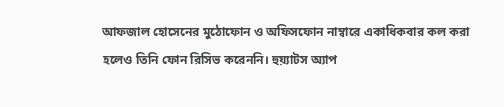আফজাল হোসেনের মুঠোফোন ও অফিসফোন নাম্বারে একাধিকবার কল করা হলেও তিনি ফোন রিসিভ করেননি। হুয়্যাটস অ্যাপ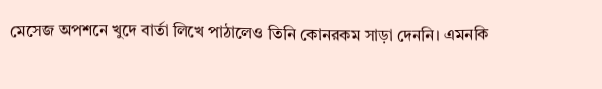মেসেজ অপশনে খুদে বার্তা লিখে পাঠালেও তিনি কোনরকম সাড়া দেননি। এমনকি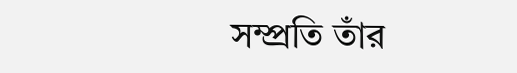সম্প্রতি তাঁর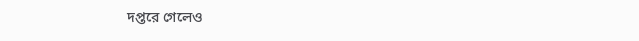দপ্তরে গেলেও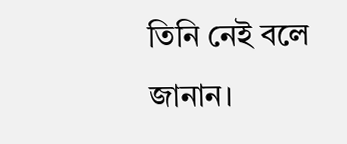তিনি নেই বলে জানান।